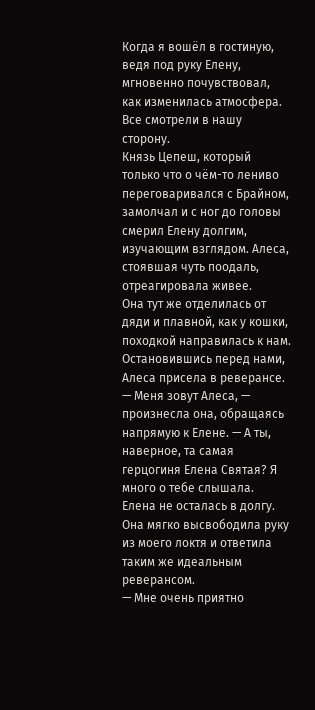Когда я вошёл в гостиную, ведя под руку Елену, мгновенно почувствовал, как изменилась атмосфера. Все смотрели в нашу сторону.
Князь Цепеш, который только что о чём-то лениво переговаривался с Брайном, замолчал и с ног до головы смерил Елену долгим, изучающим взглядом. Алеса, стоявшая чуть поодаль, отреагировала живее.
Она тут же отделилась от дяди и плавной, как у кошки, походкой направилась к нам. Остановившись перед нами, Алеса присела в реверансе.
— Меня зовут Алеса, — произнесла она, обращаясь напрямую к Елене. — А ты, наверное, та самая герцогиня Елена Святая? Я много о тебе слышала.
Елена не осталась в долгу. Она мягко высвободила руку из моего локтя и ответила таким же идеальным реверансом.
— Мне очень приятно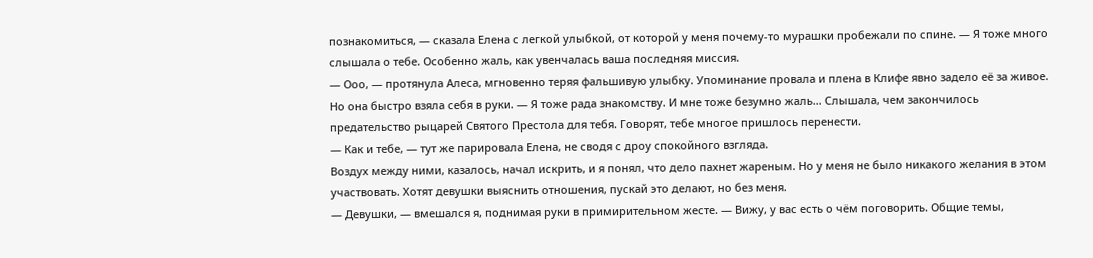познакомиться, — сказала Елена с легкой улыбкой, от которой у меня почему-то мурашки пробежали по спине. — Я тоже много слышала о тебе. Особенно жаль, как увенчалась ваша последняя миссия.
— Ооо, — протянула Алеса, мгновенно теряя фальшивую улыбку. Упоминание провала и плена в Клифе явно задело её за живое. Но она быстро взяла себя в руки. — Я тоже рада знакомству. И мне тоже безумно жаль… Слышала, чем закончилось предательство рыцарей Святого Престола для тебя. Говорят, тебе многое пришлось перенести.
— Как и тебе, — тут же парировала Елена, не сводя с дроу спокойного взгляда.
Воздух между ними, казалось, начал искрить, и я понял, что дело пахнет жареным. Но у меня не было никакого желания в этом участвовать. Хотят девушки выяснить отношения, пускай это делают, но без меня.
— Девушки, — вмешался я, поднимая руки в примирительном жесте. — Вижу, у вас есть о чём поговорить. Общие темы,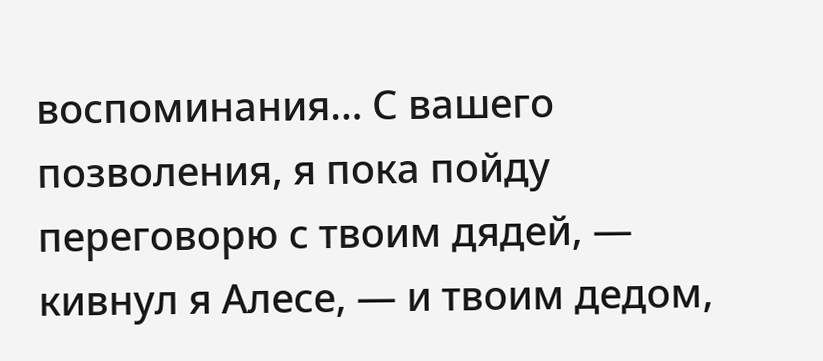воспоминания… С вашего позволения, я пока пойду переговорю с твоим дядей, — кивнул я Алесе, — и твоим дедом,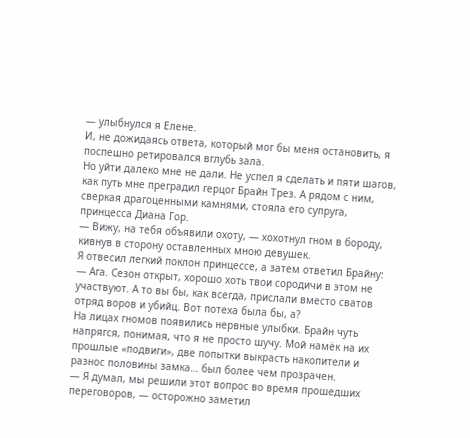— улыбнулся я Елене.
И, не дожидаясь ответа, который мог бы меня остановить, я поспешно ретировался вглубь зала.
Но уйти далеко мне не дали. Не успел я сделать и пяти шагов, как путь мне преградил герцог Брайн Трез. А рядом с ним, сверкая драгоценными камнями, стояла его супруга, принцесса Диана Гор.
— Вижу, на тебя объявили охоту, — хохотнул гном в бороду, кивнув в сторону оставленных мною девушек.
Я отвесил легкий поклон принцессе, а затем ответил Брайну:
— Ага. Сезон открыт, хорошо хоть твои сородичи в этом не участвуют. А то вы бы, как всегда, прислали вместо сватов отряд воров и убийц. Вот потеха была бы, а?
На лицах гномов появились нервные улыбки. Брайн чуть напрягся, понимая, что я не просто шучу. Мой намёк на их прошлые «подвиги», две попытки выкрасть накопители и разнос половины замка… был более чем прозрачен.
— Я думал, мы решили этот вопрос во время прошедших переговоров, — осторожно заметил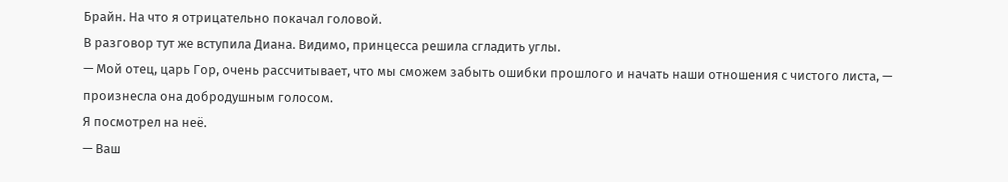Брайн. На что я отрицательно покачал головой.
В разговор тут же вступила Диана. Видимо, принцесса решила сгладить углы.
— Мой отец, царь Гор, очень рассчитывает, что мы сможем забыть ошибки прошлого и начать наши отношения с чистого листа, — произнесла она добродушным голосом.
Я посмотрел на неё.
— Ваш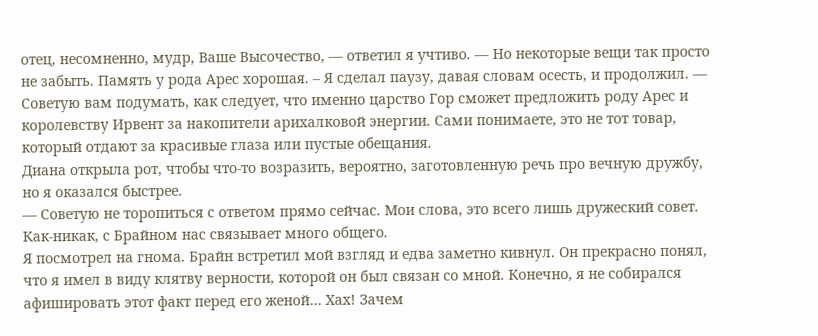отец, несомненно, мудр, Ваше Высочество, — ответил я учтиво. — Но некоторые вещи так просто не забыть. Память у рода Арес хорошая. – Я сделал паузу, давая словам осесть, и продолжил. — Советую вам подумать, как следует, что именно царство Гор сможет предложить роду Арес и королевству Ирвент за накопители арихалковой энергии. Сами понимаете, это не тот товар, который отдают за красивые глаза или пустые обещания.
Диана открыла рот, чтобы что-то возразить, вероятно, заготовленную речь про вечную дружбу, но я оказался быстрее.
— Советую не торопиться с ответом прямо сейчас. Мои слова, это всего лишь дружеский совет. Как-никак, с Брайном нас связывает много общего.
Я посмотрел на гнома. Брайн встретил мой взгляд и едва заметно кивнул. Он прекрасно понял, что я имел в виду клятву верности, которой он был связан со мной. Конечно, я не собирался афишировать этот факт перед его женой… Хах! Зачем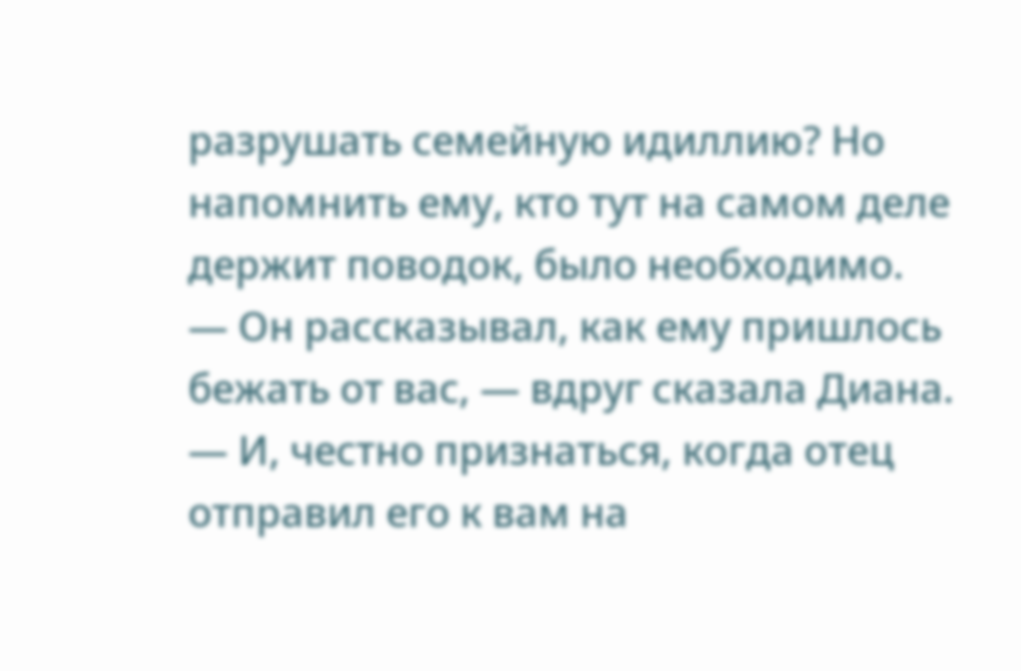разрушать семейную идиллию? Но напомнить ему, кто тут на самом деле держит поводок, было необходимо.
— Он рассказывал, как ему пришлось бежать от вас, — вдруг сказала Диана. — И, честно признаться, когда отец отправил его к вам на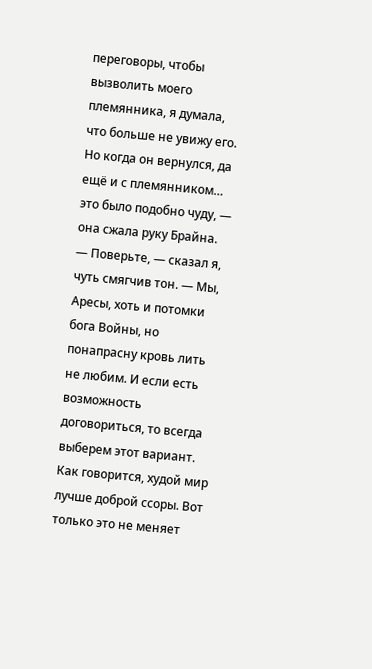переговоры, чтобы вызволить моего племянника, я думала, что больше не увижу его. Но когда он вернулся, да ещё и с племянником… это было подобно чуду, — она сжала руку Брайна.
— Поверьте, — сказал я, чуть смягчив тон. — Мы, Аресы, хоть и потомки бога Войны, но понапрасну кровь лить не любим. И если есть возможность договориться, то всегда выберем этот вариант. Как говорится, худой мир лучше доброй ссоры. Вот только это не меняет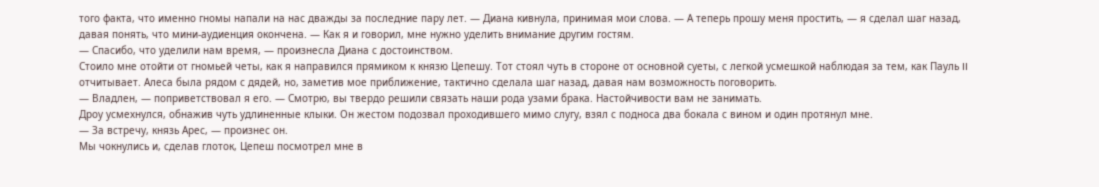того факта, что именно гномы напали на нас дважды за последние пару лет. — Диана кивнула, принимая мои слова. — А теперь прошу меня простить, — я сделал шаг назад, давая понять, что мини-аудиенция окончена. — Как я и говорил, мне нужно уделить внимание другим гостям.
— Спасибо, что уделили нам время, — произнесла Диана с достоинством.
Стоило мне отойти от гномьей четы, как я направился прямиком к князю Цепешу. Тот стоял чуть в стороне от основной суеты, с легкой усмешкой наблюдая за тем, как Пауль II отчитывает. Алеса была рядом с дядей, но, заметив мое приближение, тактично сделала шаг назад, давая нам возможность поговорить.
— Владлен, — поприветствовал я его. — Смотрю, вы твердо решили связать наши рода узами брака. Настойчивости вам не занимать.
Дроу усмехнулся, обнажив чуть удлиненные клыки. Он жестом подозвал проходившего мимо слугу, взял с подноса два бокала с вином и один протянул мне.
— За встречу, князь Арес, — произнес он.
Мы чокнулись и, сделав глоток, Цепеш посмотрел мне в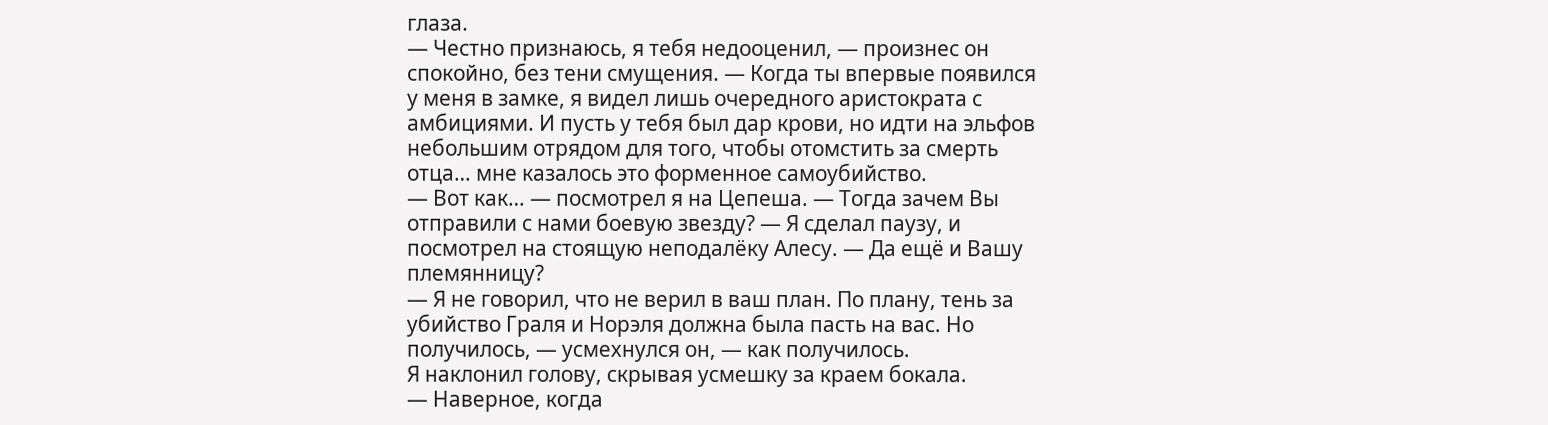глаза.
— Честно признаюсь, я тебя недооценил, — произнес он спокойно, без тени смущения. — Когда ты впервые появился у меня в замке, я видел лишь очередного аристократа с амбициями. И пусть у тебя был дар крови, но идти на эльфов небольшим отрядом для того, чтобы отомстить за смерть отца… мне казалось это форменное самоубийство.
— Вот как… — посмотрел я на Цепеша. — Тогда зачем Вы отправили с нами боевую звезду? — Я сделал паузу, и посмотрел на стоящую неподалёку Алесу. — Да ещё и Вашу племянницу?
— Я не говорил, что не верил в ваш план. По плану, тень за убийство Граля и Норэля должна была пасть на вас. Но получилось, — усмехнулся он, — как получилось.
Я наклонил голову, скрывая усмешку за краем бокала.
— Наверное, когда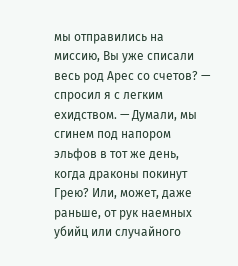мы отправились на миссию, Вы уже списали весь род Арес со счетов? — спросил я с легким ехидством. — Думали, мы сгинем под напором эльфов в тот же день, когда драконы покинут Грею? Или, может, даже раньше, от рук наемных убийц или случайного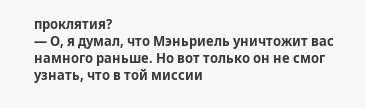проклятия?
— О, я думал, что Мэньриель уничтожит вас намного раньше. Но вот только он не смог узнать, что в той миссии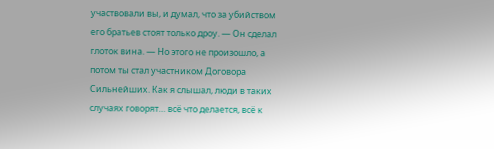участвовали вы, и думал, что за убийством его братьев стоят только дроу. — Он сделал глоток вина. — Но этого не произошло, а потом ты стал участником Договора Сильнейших. Как я слышал, люди в таких случаях говорят… всё что делается, всё к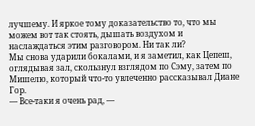лучшему. И яркое тому доказательство то, что мы можем вот так стоять, дышать воздухом и наслаждаться этим разговором. Ни так ли?
Мы снова ударили бокалами, и я заметил, как Цепеш, оглядывая зал, скользнул взглядом по Сэму, затем по Мишелю, который что-то увлеченно рассказывал Диане Гор.
— Все-таки я очень рад, —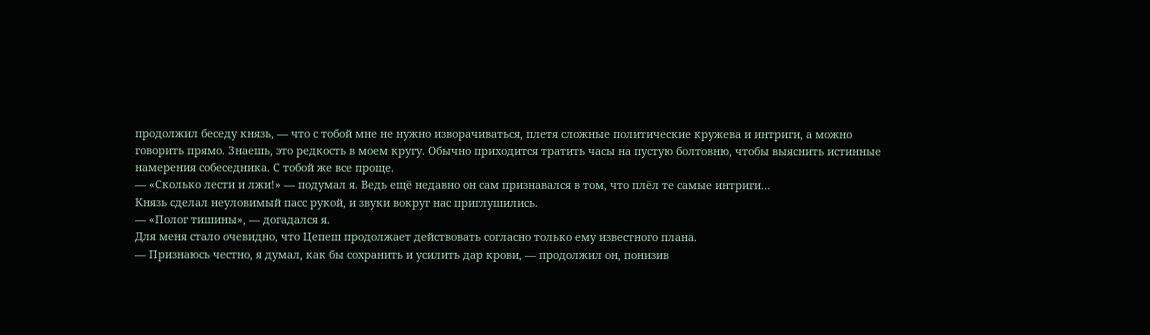продолжил беседу князь, — что с тобой мне не нужно изворачиваться, плетя сложные политические кружева и интриги, а можно говорить прямо. Знаешь, это редкость в моем кругу. Обычно приходится тратить часы на пустую болтовню, чтобы выяснить истинные намерения собеседника. С тобой же все проще.
— «Сколько лести и лжи!» — подумал я. Ведь ещё недавно он сам признавался в том, что плёл те самые интриги…
Князь сделал неуловимый пасс рукой, и звуки вокруг нас приглушились.
— «Полог тишины», — догадался я.
Для меня стало очевидно, что Цепеш продолжает действовать согласно только ему известного плана.
— Признаюсь честно, я думал, как бы сохранить и усилить дар крови, — продолжил он, понизив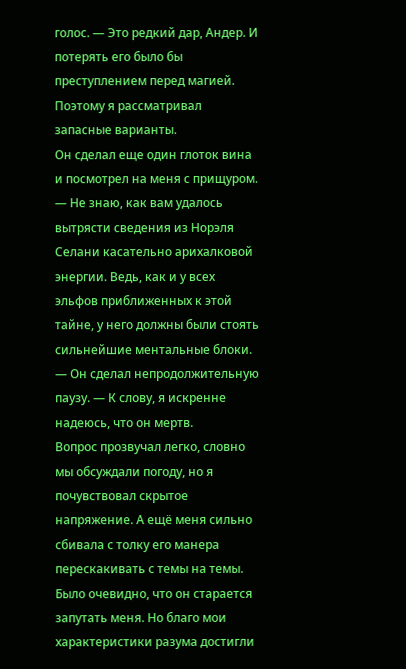голос. — Это редкий дар, Андер. И потерять его было бы преступлением перед магией. Поэтому я рассматривал запасные варианты.
Он сделал еще один глоток вина и посмотрел на меня с прищуром.
— Не знаю, как вам удалось вытрясти сведения из Норэля Селани касательно арихалковой энергии. Ведь, как и у всех эльфов приближенных к этой тайне, у него должны были стоять сильнейшие ментальные блоки. — Он сделал непродолжительную паузу. — К слову, я искренне надеюсь, что он мертв.
Вопрос прозвучал легко, словно мы обсуждали погоду, но я почувствовал скрытое напряжение. А ещё меня сильно сбивала с толку его манера перескакивать с темы на темы. Было очевидно, что он старается запутать меня. Но благо мои характеристики разума достигли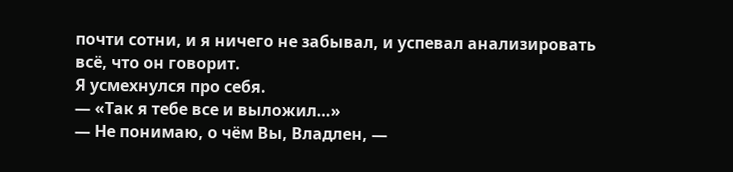почти сотни, и я ничего не забывал, и успевал анализировать всё, что он говорит.
Я усмехнулся про себя.
— «Так я тебе все и выложил…»
— Не понимаю, о чём Вы, Владлен, —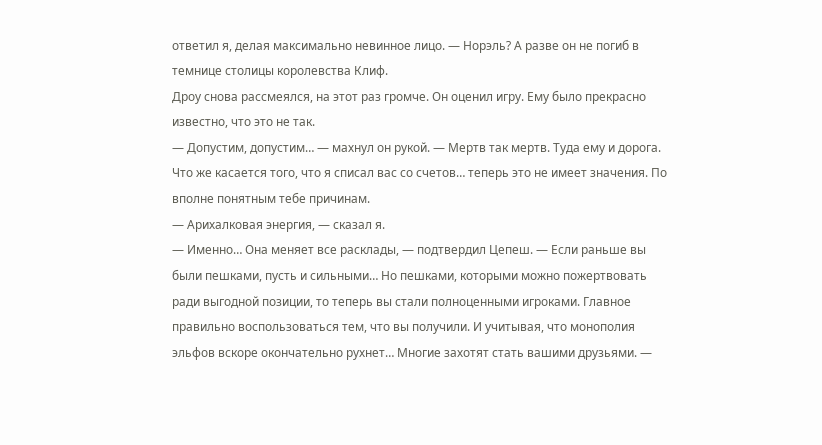ответил я, делая максимально невинное лицо. — Норэль? А разве он не погиб в темнице столицы королевства Клиф.
Дроу снова рассмеялся, на этот раз громче. Он оценил игру. Ему было прекрасно известно, что это не так.
— Допустим, допустим… — махнул он рукой. — Мертв так мертв. Туда ему и дорога. Что же касается того, что я списал вас со счетов… теперь это не имеет значения. По вполне понятным тебе причинам.
— Арихалковая энергия, — сказал я.
— Именно… Она меняет все расклады, — подтвердил Цепеш. — Если раньше вы были пешками, пусть и сильными… Но пешками, которыми можно пожертвовать ради выгодной позиции, то теперь вы стали полноценными игроками. Главное правильно воспользоваться тем, что вы получили. И учитывая, что монополия эльфов вскоре окончательно рухнет… Многие захотят стать вашими друзьями. —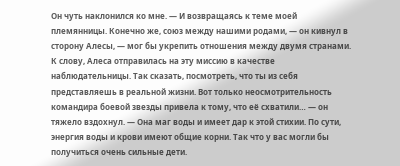Он чуть наклонился ко мне. — И возвращаясь к теме моей племянницы. Конечно же, союз между нашими родами, — он кивнул в сторону Алесы, — мог бы укрепить отношения между двумя странами. К слову, Алеса отправилась на эту миссию в качестве наблюдательницы. Так сказать, посмотреть, что ты из себя представляешь в реальной жизни. Вот только неосмотрительность командира боевой звезды привела к тому, что её схватили… — он тяжело вздохнул. — Она маг воды и имеет дар к этой стихии. По сути, энергия воды и крови имеют общие корни. Так что у вас могли бы получиться очень сильные дети.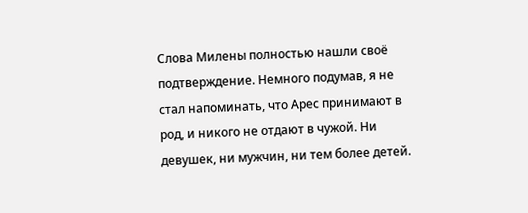Слова Милены полностью нашли своё подтверждение. Немного подумав, я не стал напоминать, что Арес принимают в род, и никого не отдают в чужой. Ни девушек, ни мужчин, ни тем более детей.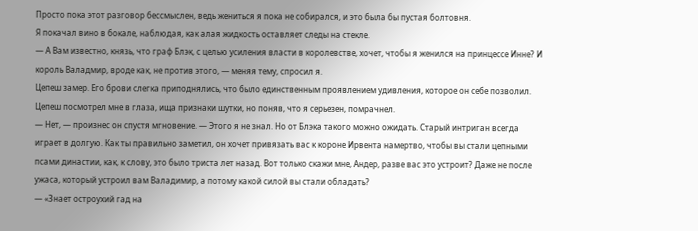Просто пока этот разговор бессмыслен, ведь жениться я пока не собирался, и это была бы пустая болтовня.
Я покачал вино в бокале, наблюдая, как алая жидкость оставляет следы на стекле.
— А Вам известно, князь, что граф Блэк, с целью усиления власти в королевстве, хочет, чтобы я женился на принцессе Инне? И король Валадмир, вроде как, не против этого, — меняя тему, спросил я.
Цепеш замер. Его брови слегка приподнялись, что было единственным проявлением удивления, которое он себе позволил. Цепеш посмотрел мне в глаза, ища признаки шутки, но поняв, что я серьезен, помрачнел.
— Нет, — произнес он спустя мгновение. — Этого я не знал. Но от Блэка такого можно ожидать. Старый интриган всегда играет в долгую. Как ты правильно заметил, он хочет привязать вас к короне Ирвента намертво, чтобы вы стали цепными псами династии, как, к слову, это было триста лет назад. Вот только скажи мне, Андер, разве вас это устроит? Даже не после ужаса, который устроил вам Валадимир, а потому какой силой вы стали обладать?
— «Знает остроухий гад на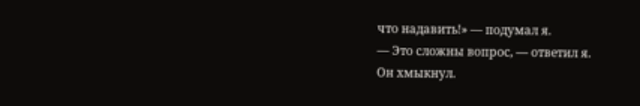что надавить!» — подумал я.
— Это сложны вопрос, — ответил я.
Он хмыкнул.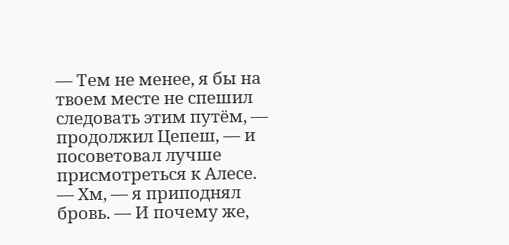— Тем не менее, я бы на твоем месте не спешил следовать этим путём, — продолжил Цепеш, — и посоветовал лучше присмотреться к Алесе.
— Хм, — я приподнял бровь. — И почему же,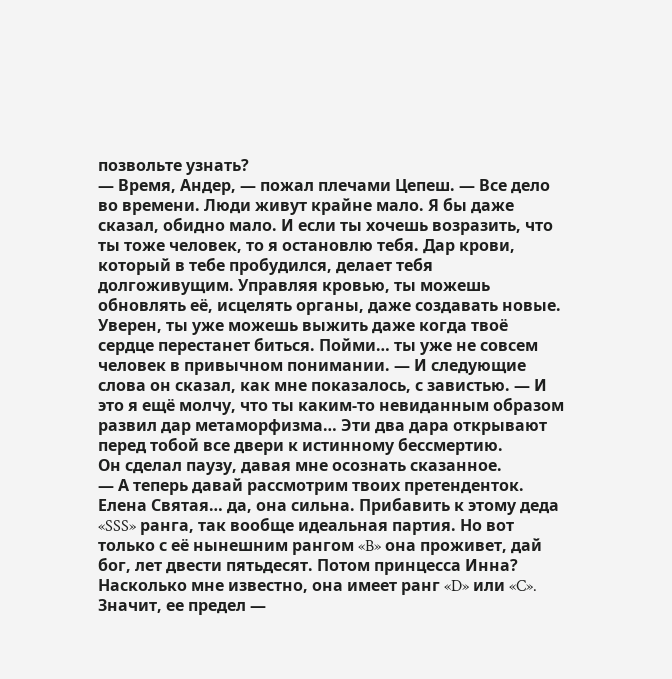позвольте узнать?
— Время, Андер, — пожал плечами Цепеш. — Все дело во времени. Люди живут крайне мало. Я бы даже сказал, обидно мало. И если ты хочешь возразить, что ты тоже человек, то я остановлю тебя. Дар крови, который в тебе пробудился, делает тебя долгоживущим. Управляя кровью, ты можешь обновлять её, исцелять органы, даже создавать новые. Уверен, ты уже можешь выжить даже когда твоё сердце перестанет биться. Пойми… ты уже не совсем человек в привычном понимании. — И следующие слова он сказал, как мне показалось, с завистью. — И это я ещё молчу, что ты каким-то невиданным образом развил дар метаморфизма… Эти два дара открывают перед тобой все двери к истинному бессмертию.
Он сделал паузу, давая мне осознать сказанное.
— А теперь давай рассмотрим твоих претенденток. Елена Святая… да, она сильна. Прибавить к этому деда «SSS» ранга, так вообще идеальная партия. Но вот только с её нынешним рангом «B» она проживет, дай бог, лет двести пятьдесят. Потом принцесса Инна? Насколько мне известно, она имеет ранг «D» или «C». Значит, ее предел —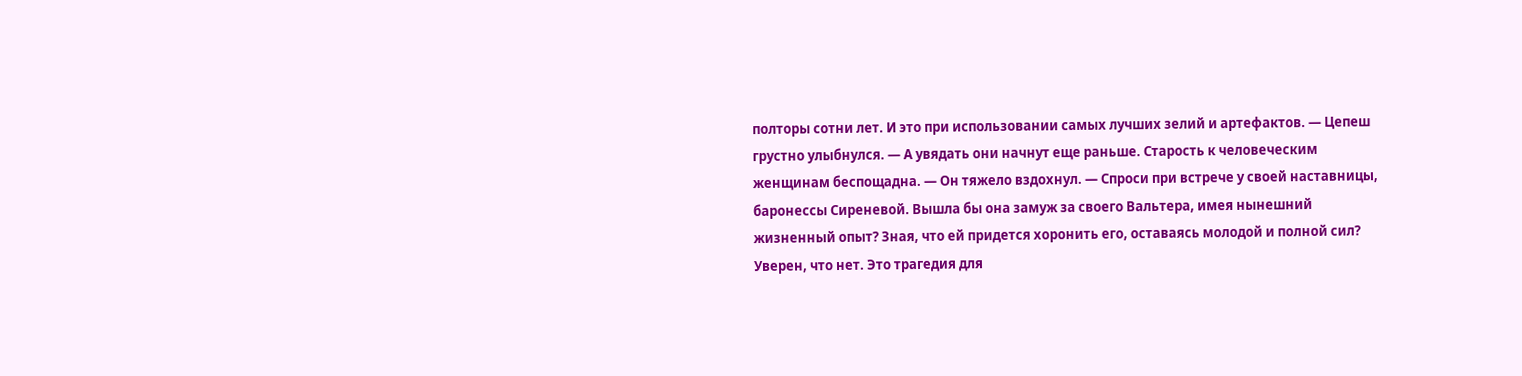полторы сотни лет. И это при использовании самых лучших зелий и артефактов. — Цепеш грустно улыбнулся. — А увядать они начнут еще раньше. Старость к человеческим женщинам беспощадна. — Он тяжело вздохнул. — Спроси при встрече у своей наставницы, баронессы Сиреневой. Вышла бы она замуж за своего Вальтера, имея нынешний жизненный опыт? Зная, что ей придется хоронить его, оставаясь молодой и полной сил? Уверен, что нет. Это трагедия для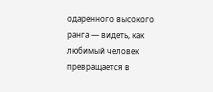одаренного высокого ранга — видеть, как любимый человек превращается в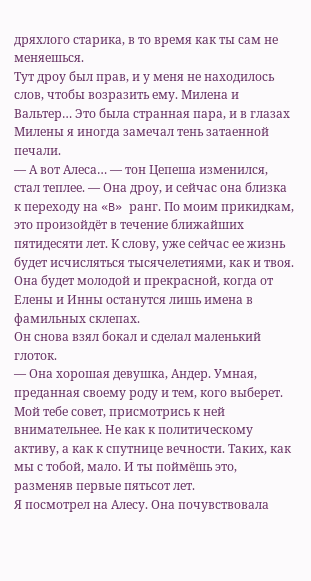дряхлого старика, в то время как ты сам не меняешься.
Тут дроу был прав, и у меня не находилось слов, чтобы возразить ему. Милена и Вальтер… Это была странная пара, и в глазах Милены я иногда замечал тень затаенной печали.
— А вот Алеса… — тон Цепеша изменился, стал теплее. — Она дроу, и сейчас она близка к переходу на «B» ранг. По моим прикидкам, это произойдёт в течение ближайших пятидесяти лет. К слову, уже сейчас ее жизнь будет исчисляться тысячелетиями, как и твоя. Она будет молодой и прекрасной, когда от Елены и Инны останутся лишь имена в фамильных склепах.
Он снова взял бокал и сделал маленький глоток.
— Она хорошая девушка, Андер. Умная, преданная своему роду и тем, кого выберет. Мой тебе совет, присмотрись к ней внимательнее. Не как к политическому активу, а как к спутнице вечности. Таких, как мы с тобой, мало. И ты поймёшь это, разменяв первые пятьсот лет.
Я посмотрел на Алесу. Она почувствовала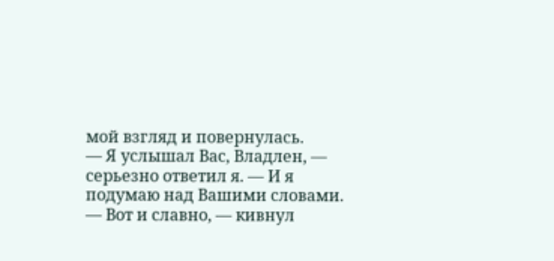мой взгляд и повернулась.
— Я услышал Вас, Владлен, — серьезно ответил я. — И я подумаю над Вашими словами.
— Вот и славно, — кивнул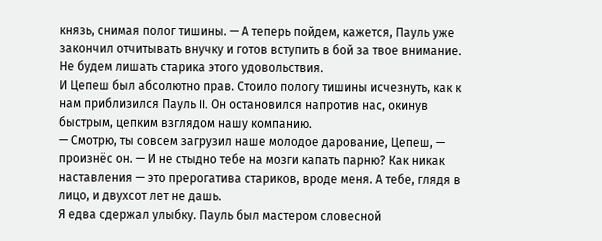князь, снимая полог тишины. — А теперь пойдем, кажется, Пауль уже закончил отчитывать внучку и готов вступить в бой за твое внимание. Не будем лишать старика этого удовольствия.
И Цепеш был абсолютно прав. Стоило пологу тишины исчезнуть, как к нам приблизился Пауль II. Он остановился напротив нас, окинув быстрым, цепким взглядом нашу компанию.
— Смотрю, ты совсем загрузил наше молодое дарование, Цепеш, — произнёс он. — И не стыдно тебе на мозги капать парню? Как никак наставления — это прерогатива стариков, вроде меня. А тебе, глядя в лицо, и двухсот лет не дашь.
Я едва сдержал улыбку. Пауль был мастером словесной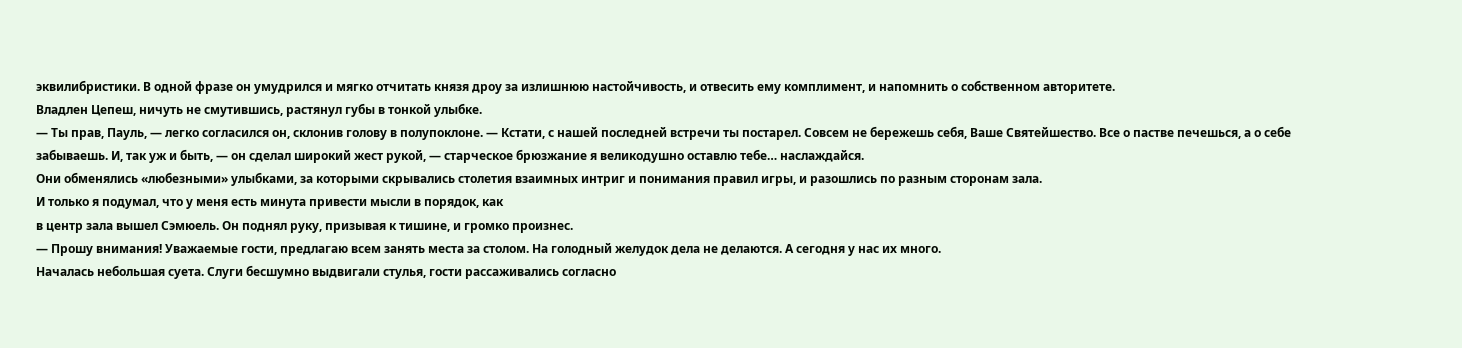эквилибристики. В одной фразе он умудрился и мягко отчитать князя дроу за излишнюю настойчивость, и отвесить ему комплимент, и напомнить о собственном авторитете.
Владлен Цепеш, ничуть не смутившись, растянул губы в тонкой улыбке.
— Ты прав, Пауль, — легко согласился он, склонив голову в полупоклоне. — Кстати, с нашей последней встречи ты постарел. Совсем не бережешь себя, Ваше Святейшество. Все о пастве печешься, а о себе забываешь. И, так уж и быть, — он сделал широкий жест рукой, — старческое брюзжание я великодушно оставлю тебе… наслаждайся.
Они обменялись «любезными» улыбками, за которыми скрывались столетия взаимных интриг и понимания правил игры, и разошлись по разным сторонам зала.
И только я подумал, что у меня есть минута привести мысли в порядок, как
в центр зала вышел Сэмюель. Он поднял руку, призывая к тишине, и громко произнес.
— Прошу внимания! Уважаемые гости, предлагаю всем занять места за столом. На голодный желудок дела не делаются. А сегодня у нас их много.
Началась небольшая суета. Слуги бесшумно выдвигали стулья, гости рассаживались согласно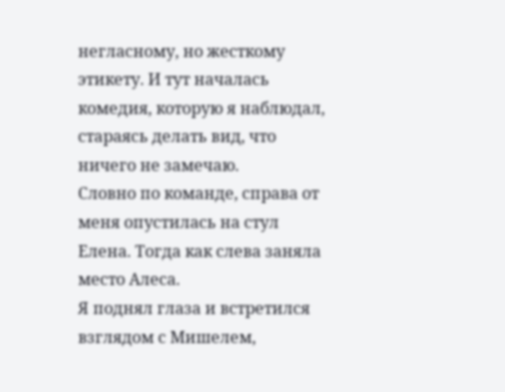негласному, но жесткому этикету. И тут началась комедия, которую я наблюдал, стараясь делать вид, что ничего не замечаю.
Словно по команде, справа от меня опустилась на стул Елена. Тогда как слева заняла место Алеса.
Я поднял глаза и встретился взглядом с Мишелем,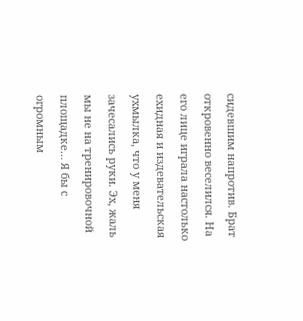сидевшим напротив. Брат откровенно веселился. На его лице играла настолько ехидная и издевательская ухмылка, что у меня зачесались руки. Эх, жаль мы не на тренировочной площадке… Я бы с огромным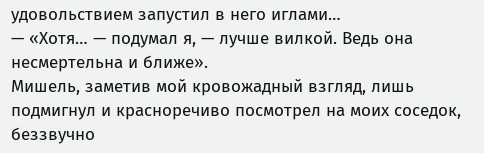удовольствием запустил в него иглами…
— «Хотя… — подумал я, — лучше вилкой. Ведь она несмертельна и ближе».
Мишель, заметив мой кровожадный взгляд, лишь подмигнул и красноречиво посмотрел на моих соседок, беззвучно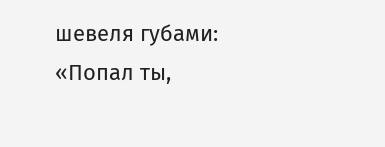шевеля губами: «Попал ты,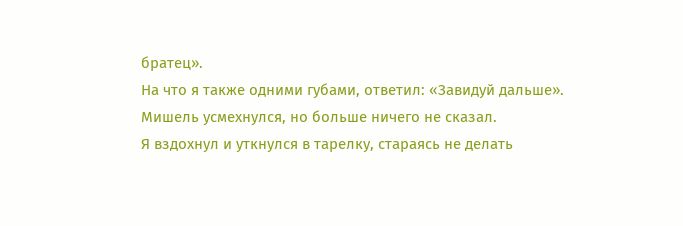братец».
На что я также одними губами, ответил: «Завидуй дальше».
Мишель усмехнулся, но больше ничего не сказал.
Я вздохнул и уткнулся в тарелку, стараясь не делать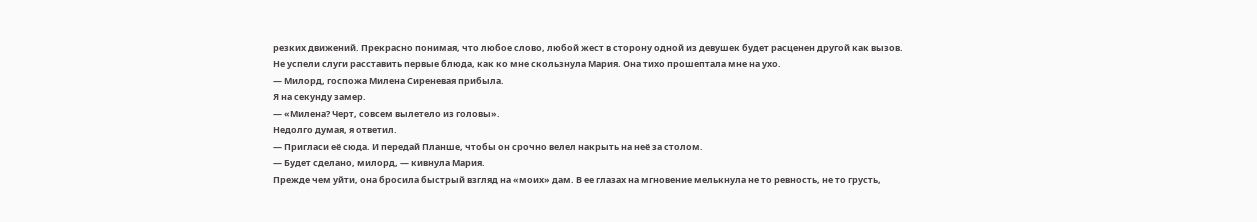резких движений. Прекрасно понимая, что любое слово, любой жест в сторону одной из девушек будет расценен другой как вызов.
Не успели слуги расставить первые блюда, как ко мне скользнула Мария. Она тихо прошептала мне на ухо.
— Милорд, госпожа Милена Сиреневая прибыла.
Я на секунду замер.
— «Милена? Черт, совсем вылетело из головы».
Недолго думая, я ответил.
— Пригласи её сюда. И передай Планше, чтобы он срочно велел накрыть на неё за столом.
— Будет сделано, милорд, — кивнула Мария.
Прежде чем уйти, она бросила быстрый взгляд на «моих» дам. В ее глазах на мгновение мелькнула не то ревность, не то грусть,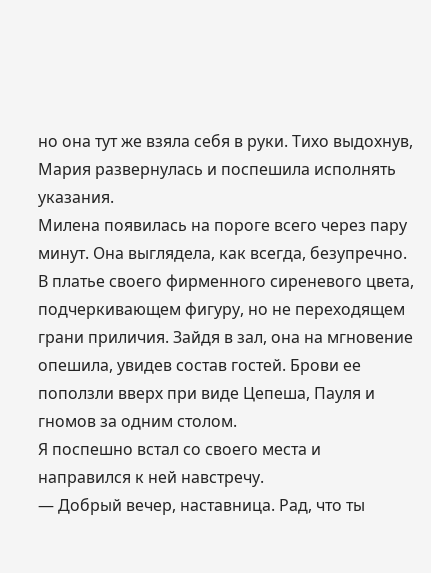но она тут же взяла себя в руки. Тихо выдохнув, Мария развернулась и поспешила исполнять указания.
Милена появилась на пороге всего через пару минут. Она выглядела, как всегда, безупречно. В платье своего фирменного сиреневого цвета, подчеркивающем фигуру, но не переходящем грани приличия. Зайдя в зал, она на мгновение опешила, увидев состав гостей. Брови ее поползли вверх при виде Цепеша, Пауля и гномов за одним столом.
Я поспешно встал со своего места и направился к ней навстречу.
— Добрый вечер, наставница. Рад, что ты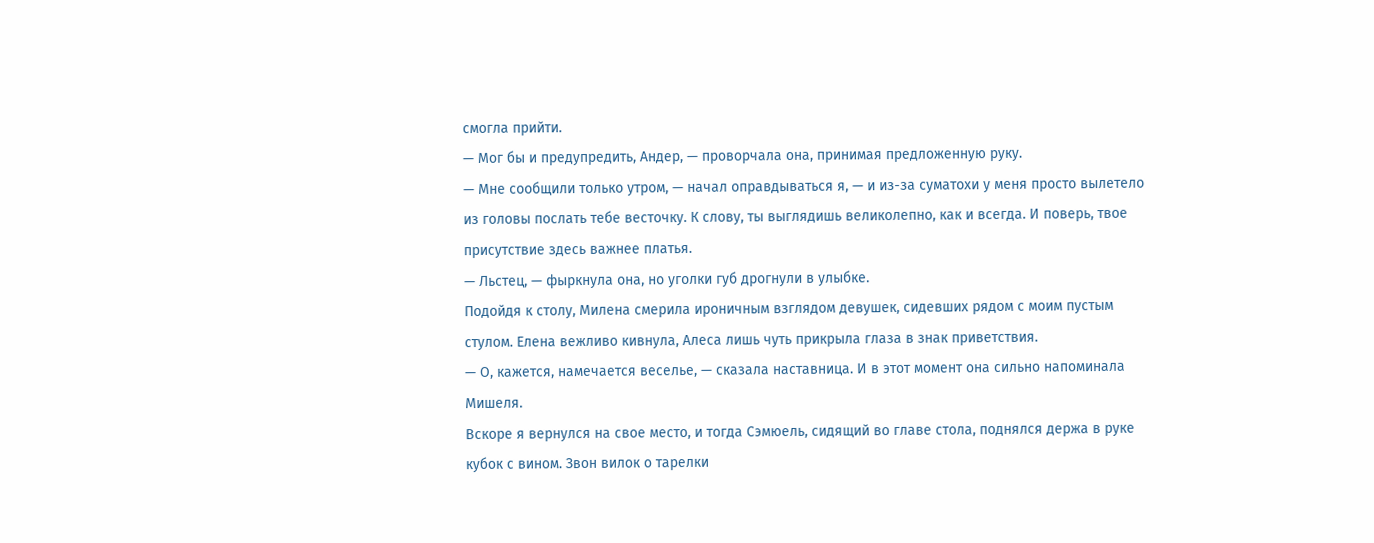смогла прийти.
— Мог бы и предупредить, Андер, — проворчала она, принимая предложенную руку.
— Мне сообщили только утром, — начал оправдываться я, — и из-за суматохи у меня просто вылетело из головы послать тебе весточку. К слову, ты выглядишь великолепно, как и всегда. И поверь, твое присутствие здесь важнее платья.
— Льстец, — фыркнула она, но уголки губ дрогнули в улыбке.
Подойдя к столу, Милена смерила ироничным взглядом девушек, сидевших рядом с моим пустым стулом. Елена вежливо кивнула, Алеса лишь чуть прикрыла глаза в знак приветствия.
— О, кажется, намечается веселье, — сказала наставница. И в этот момент она сильно напоминала Мишеля.
Вскоре я вернулся на свое место, и тогда Сэмюель, сидящий во главе стола, поднялся держа в руке кубок с вином. Звон вилок о тарелки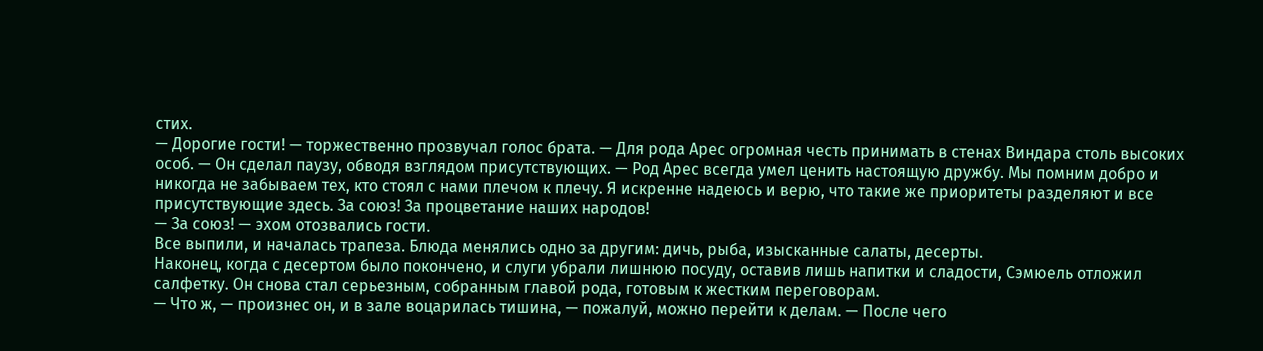стих.
— Дорогие гости! — торжественно прозвучал голос брата. — Для рода Арес огромная честь принимать в стенах Виндара столь высоких особ. — Он сделал паузу, обводя взглядом присутствующих. — Род Арес всегда умел ценить настоящую дружбу. Мы помним добро и никогда не забываем тех, кто стоял с нами плечом к плечу. Я искренне надеюсь и верю, что такие же приоритеты разделяют и все присутствующие здесь. За союз! За процветание наших народов!
— За союз! — эхом отозвались гости.
Все выпили, и началась трапеза. Блюда менялись одно за другим: дичь, рыба, изысканные салаты, десерты.
Наконец, когда с десертом было покончено, и слуги убрали лишнюю посуду, оставив лишь напитки и сладости, Сэмюель отложил салфетку. Он снова стал серьезным, собранным главой рода, готовым к жестким переговорам.
— Что ж, — произнес он, и в зале воцарилась тишина, — пожалуй, можно перейти к делам. — После чего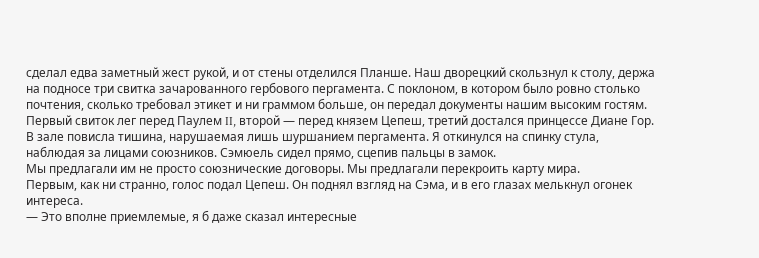сделал едва заметный жест рукой, и от стены отделился Планше. Наш дворецкий скользнул к столу, держа на подносе три свитка зачарованного гербового пергамента. С поклоном, в котором было ровно столько почтения, сколько требовал этикет и ни граммом больше, он передал документы нашим высоким гостям.
Первый свиток лег перед Паулем II, второй — перед князем Цепеш, третий достался принцессе Диане Гор.
В зале повисла тишина, нарушаемая лишь шуршанием пергамента. Я откинулся на спинку стула, наблюдая за лицами союзников. Сэмюель сидел прямо, сцепив пальцы в замок.
Мы предлагали им не просто союзнические договоры. Мы предлагали перекроить карту мира.
Первым, как ни странно, голос подал Цепеш. Он поднял взгляд на Сэма, и в его глазах мелькнул огонек интереса.
— Это вполне приемлемые, я б даже сказал интересные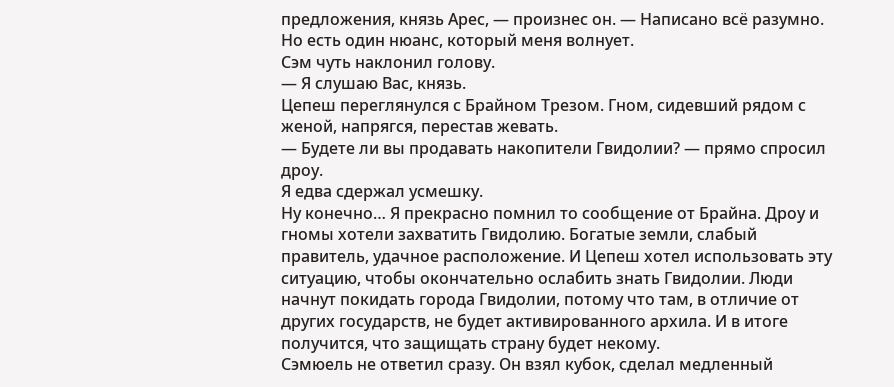предложения, князь Арес, — произнес он. — Написано всё разумно. Но есть один нюанс, который меня волнует.
Сэм чуть наклонил голову.
— Я слушаю Вас, князь.
Цепеш переглянулся с Брайном Трезом. Гном, сидевший рядом с женой, напрягся, перестав жевать.
— Будете ли вы продавать накопители Гвидолии? — прямо спросил дроу.
Я едва сдержал усмешку.
Ну конечно… Я прекрасно помнил то сообщение от Брайна. Дроу и гномы хотели захватить Гвидолию. Богатые земли, слабый правитель, удачное расположение. И Цепеш хотел использовать эту ситуацию, чтобы окончательно ослабить знать Гвидолии. Люди начнут покидать города Гвидолии, потому что там, в отличие от других государств, не будет активированного архила. И в итоге получится, что защищать страну будет некому.
Сэмюель не ответил сразу. Он взял кубок, сделал медленный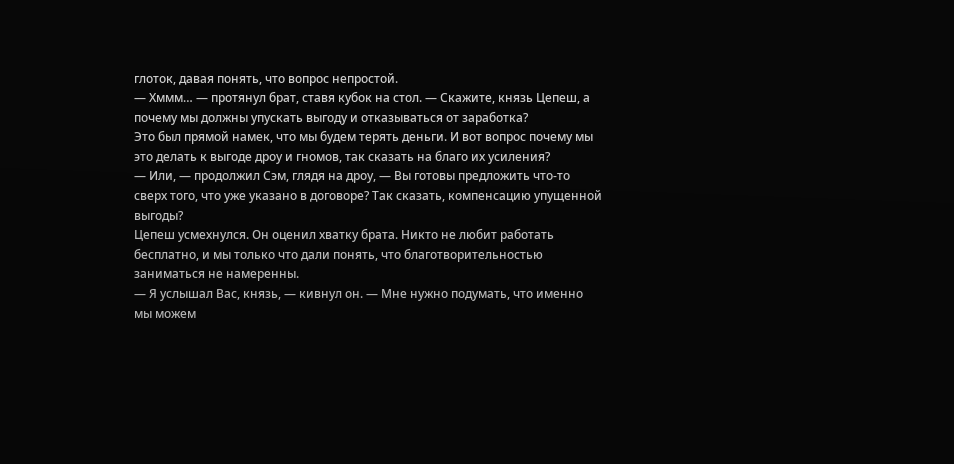глоток, давая понять, что вопрос непростой.
— Хммм… — протянул брат, ставя кубок на стол. — Скажите, князь Цепеш, а почему мы должны упускать выгоду и отказываться от заработка?
Это был прямой намек, что мы будем терять деньги. И вот вопрос почему мы это делать к выгоде дроу и гномов, так сказать на благо их усиления?
— Или, — продолжил Сэм, глядя на дроу, — Вы готовы предложить что-то сверх того, что уже указано в договоре? Так сказать, компенсацию упущенной выгоды?
Цепеш усмехнулся. Он оценил хватку брата. Никто не любит работать бесплатно, и мы только что дали понять, что благотворительностью заниматься не намеренны.
— Я услышал Вас, князь, — кивнул он. — Мне нужно подумать, что именно мы можем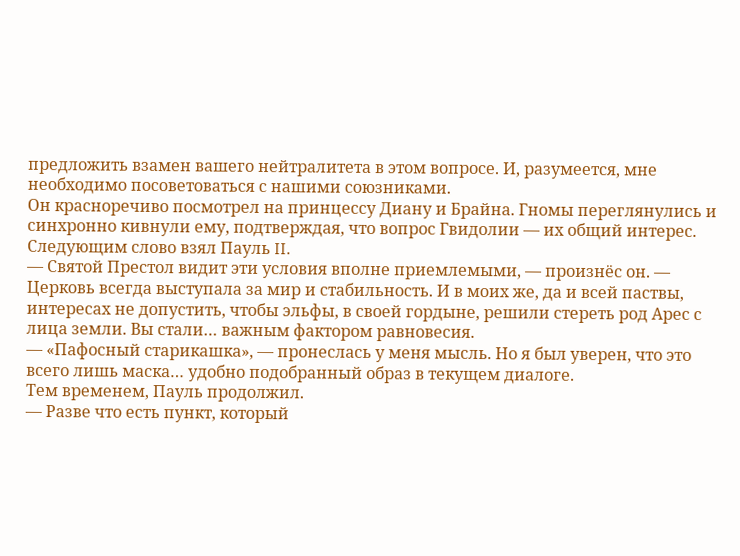предложить взамен вашего нейтралитета в этом вопросе. И, разумеется, мне необходимо посоветоваться с нашими союзниками.
Он красноречиво посмотрел на принцессу Диану и Брайна. Гномы переглянулись и синхронно кивнули ему, подтверждая, что вопрос Гвидолии — их общий интерес.
Следующим слово взял Пауль II.
— Святой Престол видит эти условия вполне приемлемыми, — произнёс он. — Церковь всегда выступала за мир и стабильность. И в моих же, да и всей паствы, интересах не допустить, чтобы эльфы, в своей гордыне, решили стереть род Арес с лица земли. Вы стали… важным фактором равновесия.
— «Пафосный старикашка», — пронеслась у меня мысль. Но я был уверен, что это всего лишь маска… удобно подобранный образ в текущем диалоге.
Тем временем, Пауль продолжил.
— Разве что есть пункт, который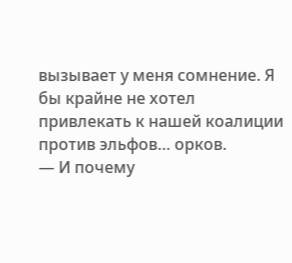вызывает у меня сомнение. Я бы крайне не хотел привлекать к нашей коалиции против эльфов… орков.
— И почему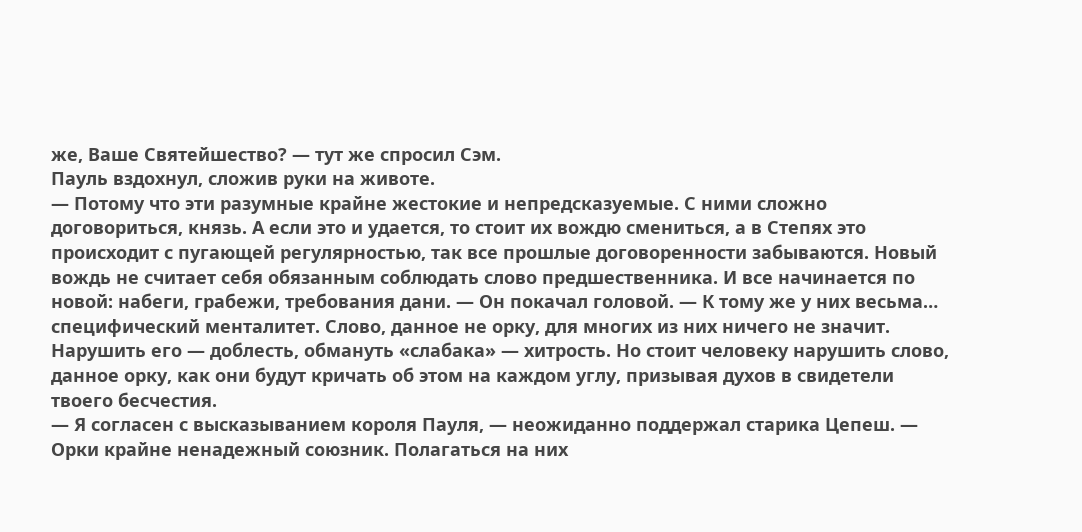же, Ваше Святейшество? — тут же спросил Сэм.
Пауль вздохнул, сложив руки на животе.
— Потому что эти разумные крайне жестокие и непредсказуемые. С ними сложно договориться, князь. А если это и удается, то стоит их вождю смениться, а в Степях это происходит с пугающей регулярностью, так все прошлые договоренности забываются. Новый вождь не считает себя обязанным соблюдать слово предшественника. И все начинается по новой: набеги, грабежи, требования дани. — Он покачал головой. — К тому же у них весьма… специфический менталитет. Слово, данное не орку, для многих из них ничего не значит. Нарушить его — доблесть, обмануть «слабака» — хитрость. Но стоит человеку нарушить слово, данное орку, как они будут кричать об этом на каждом углу, призывая духов в свидетели твоего бесчестия.
— Я согласен с высказыванием короля Пауля, — неожиданно поддержал старика Цепеш. — Орки крайне ненадежный союзник. Полагаться на них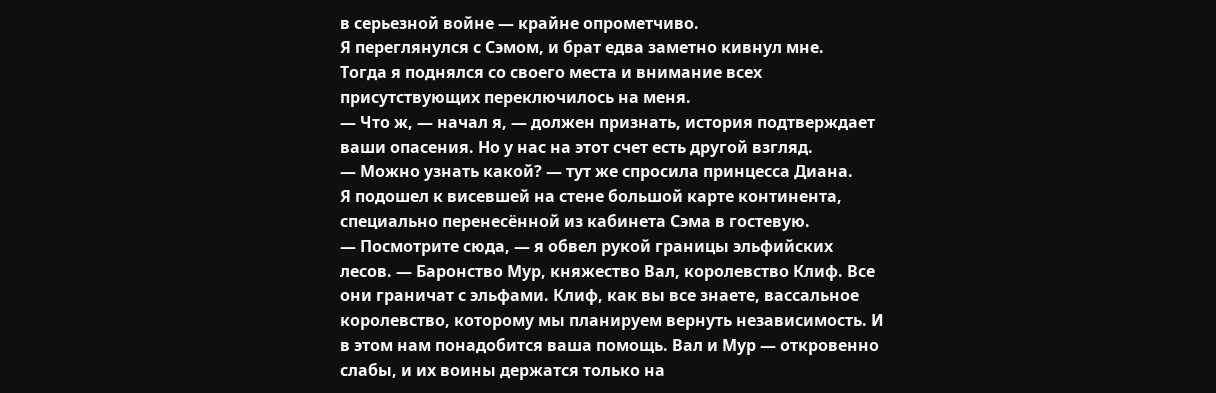в серьезной войне — крайне опрометчиво.
Я переглянулся с Сэмом, и брат едва заметно кивнул мне.
Тогда я поднялся со своего места и внимание всех присутствующих переключилось на меня.
— Что ж, — начал я, — должен признать, история подтверждает ваши опасения. Но у нас на этот счет есть другой взгляд.
— Можно узнать какой? — тут же спросила принцесса Диана.
Я подошел к висевшей на стене большой карте континента, специально перенесённой из кабинета Сэма в гостевую.
— Посмотрите сюда, — я обвел рукой границы эльфийских лесов. — Баронство Мур, княжество Вал, королевство Клиф. Все они граничат с эльфами. Клиф, как вы все знаете, вассальное королевство, которому мы планируем вернуть независимость. И в этом нам понадобится ваша помощь. Вал и Мур — откровенно слабы, и их воины держатся только на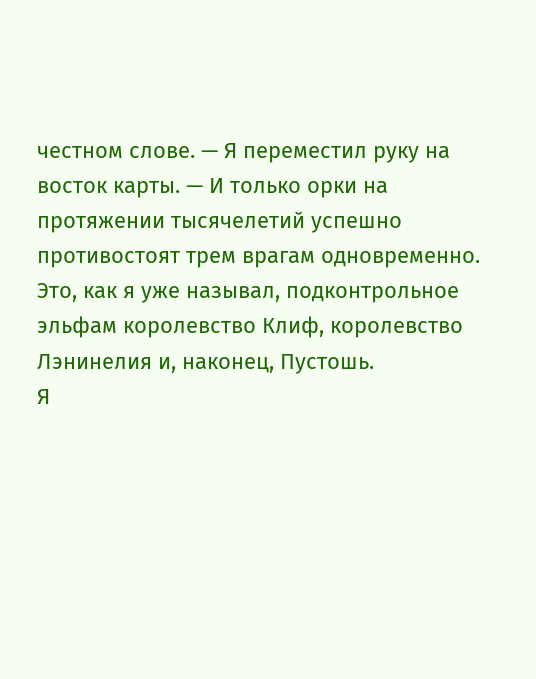честном слове. — Я переместил руку на восток карты. — И только орки на протяжении тысячелетий успешно противостоят трем врагам одновременно. Это, как я уже называл, подконтрольное эльфам королевство Клиф, королевство Лэнинелия и, наконец, Пустошь.
Я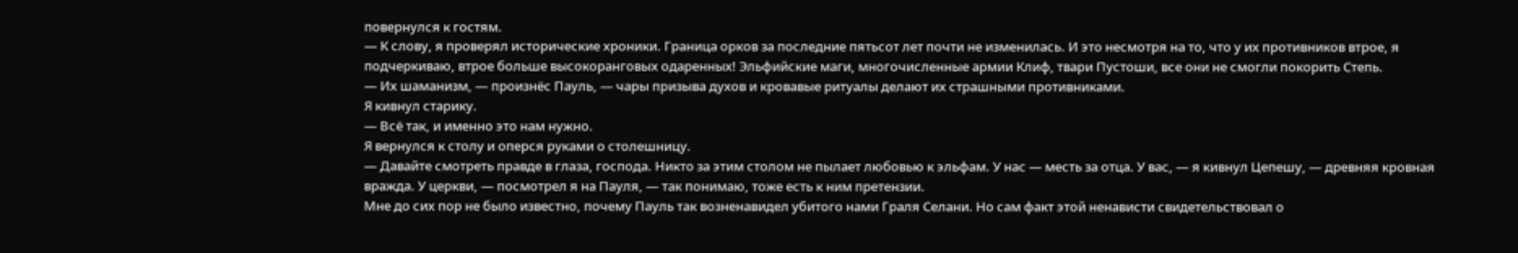повернулся к гостям.
— К слову, я проверял исторические хроники. Граница орков за последние пятьсот лет почти не изменилась. И это несмотря на то, что у их противников втрое, я подчеркиваю, втрое больше высокоранговых одаренных! Эльфийские маги, многочисленные армии Клиф, твари Пустоши, все они не смогли покорить Степь.
— Их шаманизм, — произнёс Пауль, — чары призыва духов и кровавые ритуалы делают их страшными противниками.
Я кивнул старику.
— Всё так, и именно это нам нужно.
Я вернулся к столу и оперся руками о столешницу.
— Давайте смотреть правде в глаза, господа. Никто за этим столом не пылает любовью к эльфам. У нас — месть за отца. У вас, — я кивнул Цепешу, — древняя кровная вражда. У церкви, — посмотрел я на Пауля, — так понимаю, тоже есть к ним претензии.
Мне до сих пор не было известно, почему Пауль так возненавидел убитого нами Граля Селани. Но сам факт этой ненависти свидетельствовал о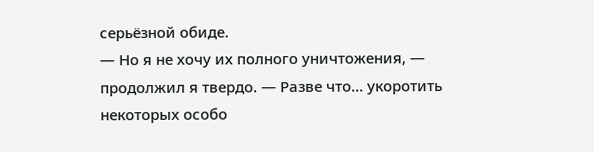серьёзной обиде.
— Но я не хочу их полного уничтожения, — продолжил я твердо. — Разве что… укоротить некоторых особо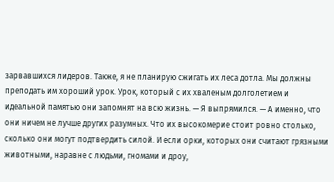зарвавшихся лидеров. Также, я не планирую сжигать их леса дотла. Мы должны преподать им хороший урок. Урок, который с их хваленым долголетием и идеальной памятью они запомнят на всю жизнь. — Я выпрямился. — А именно, что они ничем не лучше других разумных. Что их высокомерие стоит ровно столько, сколько они могут подтвердить силой. И если орки, которых они считают грязными животными, наравне с людьми, гномами и дроу,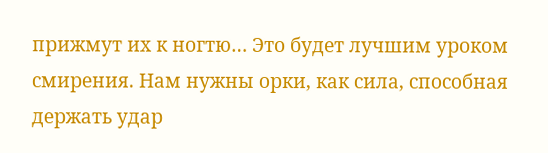прижмут их к ногтю… Это будет лучшим уроком смирения. Нам нужны орки, как сила, способная держать удар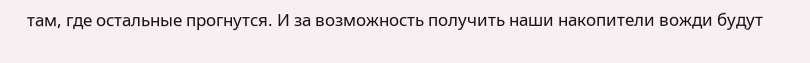там, где остальные прогнутся. И за возможность получить наши накопители вожди будут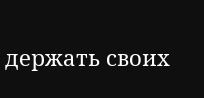держать своих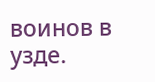воинов в узде.